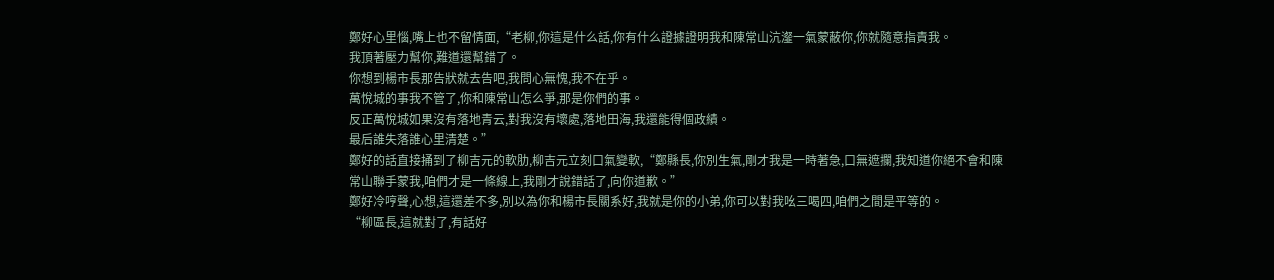鄭好心里惱,嘴上也不留情面,“老柳,你這是什么話,你有什么證據證明我和陳常山沆瀣一氣蒙蔽你,你就隨意指責我。
我頂著壓力幫你,難道還幫錯了。
你想到楊市長那告狀就去告吧,我問心無愧,我不在乎。
萬悅城的事我不管了,你和陳常山怎么爭,那是你們的事。
反正萬悅城如果沒有落地青云,對我沒有壞處,落地田海,我還能得個政績。
最后誰失落誰心里清楚。”
鄭好的話直接捅到了柳吉元的軟肋,柳吉元立刻口氣變軟,“鄭縣長,你別生氣,剛才我是一時著急,口無遮攔,我知道你絕不會和陳常山聯手蒙我,咱們才是一條線上,我剛才說錯話了,向你道歉。”
鄭好冷哼聲,心想,這還差不多,別以為你和楊市長關系好,我就是你的小弟,你可以對我吆三喝四,咱們之間是平等的。
“柳區長,這就對了,有話好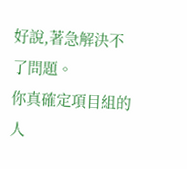好說,著急解決不了問題。
你真確定項目組的人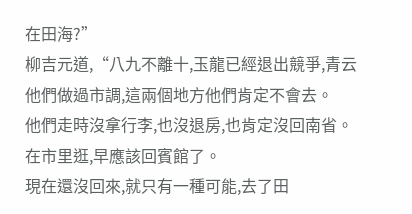在田海?”
柳吉元道,“八九不離十,玉龍已經退出競爭,青云他們做過市調,這兩個地方他們肯定不會去。
他們走時沒拿行李,也沒退房,也肯定沒回南省。
在市里逛,早應該回賓館了。
現在還沒回來,就只有一種可能,去了田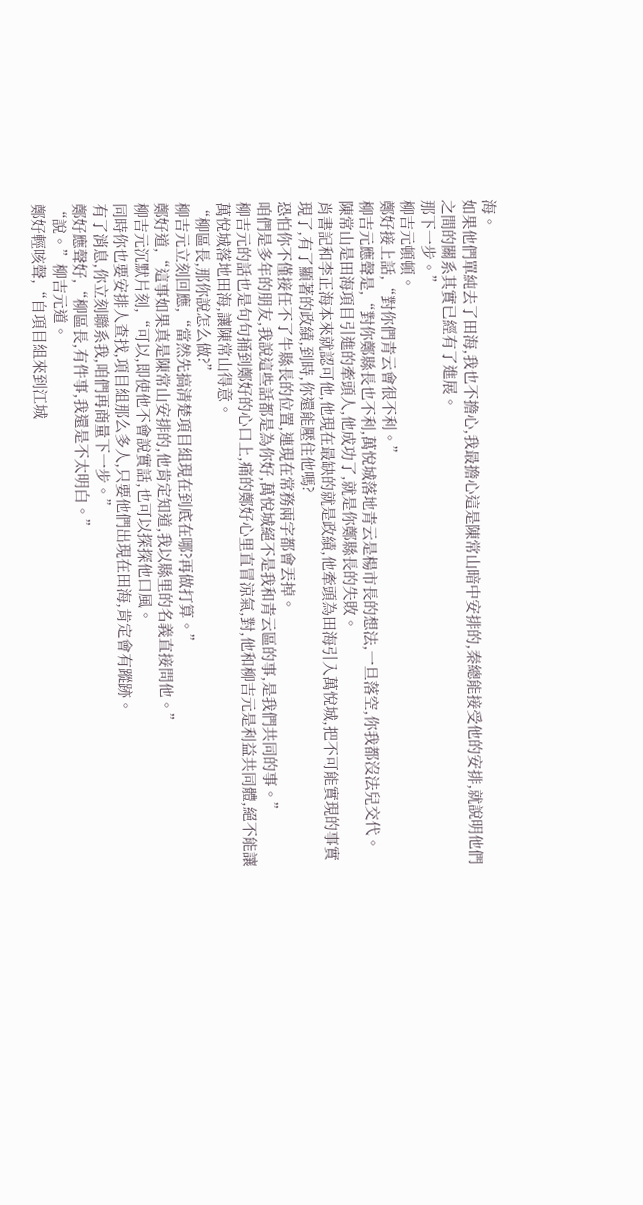海。
如果他們單純去了田海,我也不擔心,我最擔心這是陳常山暗中安排的,秦總能接受他的安排,就說明他們之間的關系其實已經有了進展。
那下一步。”
柳吉元頓頓。
鄭好接上話,“對你們青云會很不利。”
柳吉元應聲是,“對你鄭縣長也不利,萬悅城落地青云是楊市長的想法,一旦落空,你我都沒法兒交代。
陳常山是田海項目引進的牽頭人,他成功了,就是你鄭縣長的失敗。
肖書記和李正海本來就認可他,他現在最缺的就是政績,他牽頭為田海引入萬悅城,把不可能實現的事實現了,有了顯著的政績,到時,你還能壓住他嗎?
恐怕你不僅接任不了牛縣長的位置,連現在常務兩字都會丟掉。
咱們是多年的朋友,我說這些話都是為你好,萬悅城絕不是我和青云區的事,是我們共同的事。”
柳吉元的話也是句句捅到鄭好的心口上,痛的鄭好心里直冒涼氣,對,他和柳吉元是利益共同體,絕不能讓萬悅城落地田海,讓陳常山得意。
“柳區長,那你說怎么做?”
柳吉元立刻回應,“當然先搞清楚項目組現在到底在哪?再做打算。”
鄭好道,“這事如果真是陳常山安排的,他肯定知道,我以縣里的名義直接問他。”
柳吉元沉默片刻,“可以,即使他不會說實話,也可以探探他口風。
同時你也要安排人查找,項目組那么多人,只要他們出現在田海,肯定會有蹤跡。
有了消息,你立刻聯系我,咱們再商量下一步。”
鄭好應聲好,“柳區長,有件事,我還是不太明白。”
“說。”柳吉元道。
鄭好輕咳聲,“自項目組來到江城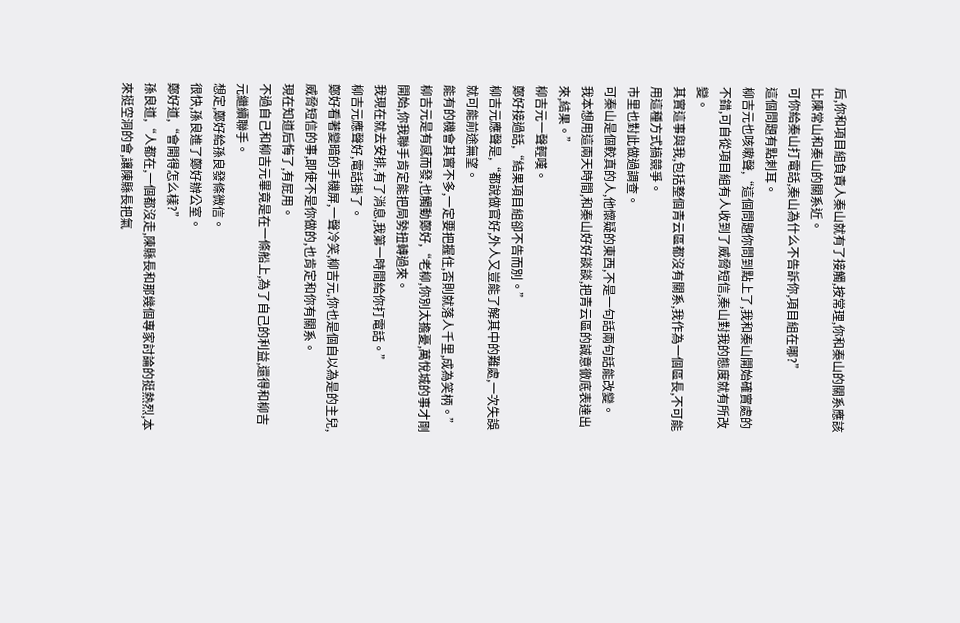后,你和項目組負責人秦山就有了接觸,按常理,你和秦山的關系應該比陳常山和秦山的關系近。
可你給秦山打電話,秦山為什么不告訴你,項目組在哪?”
這個問題有點刺耳。
柳吉元也咳嗽聲,“這個問題你問到點上了,我和秦山開始確實處的不錯,可自從項目組有人收到了威脅短信,秦山對我的態度就有所改變。
其實這事與我,包括整個青云區都沒有關系,我作為一個區長,不可能用這種方式搞競爭。
市里也對此做過調查。
可秦山是個較真的人,他懷疑的東西,不是一句話兩句話能改變。
我本想用這兩天時間,和秦山好好談談,把青云區的誠意徹底表達出來,結果。”
柳吉元一聲輕嘆。
鄭好接過話,“結果項目組卻不告而別。”
柳吉元應聲是,“都說做官好,外人又豈能了解其中的難處,一次失誤就可能前途無望。
能有的機會其實不多,一定要把握住,否則就落人千里,成為笑柄。”
柳吉元是有感而發,也觸動鄭好,“老柳,你別太擔憂,萬悅城的事才剛開始,你我聯手肯定能把局勢扭轉過來。
我現在就去安排,有了消息,我第一時間給你打電話。”
柳吉元應聲好,電話掛了。
鄭好看著變暗的手機屏,一聲冷笑,柳吉元,你也是個自以為是的主兒,威脅短信的事,即使不是你做的,也肯定和你有關系。
現在知道后悔了,有屁用。
不過自己和柳吉元畢竟是在一條船上,為了自己的利益,還得和柳吉元繼續聯手。
想定,鄭好給孫良發條微信。
很快,孫良進了鄭好辦公室。
鄭好道,“會開得怎么樣?”
孫良道,“人都在,一個都沒走,陳縣長和那幾個專家討論的挺熱烈,本來挺空洞的會,讓陳縣長把氣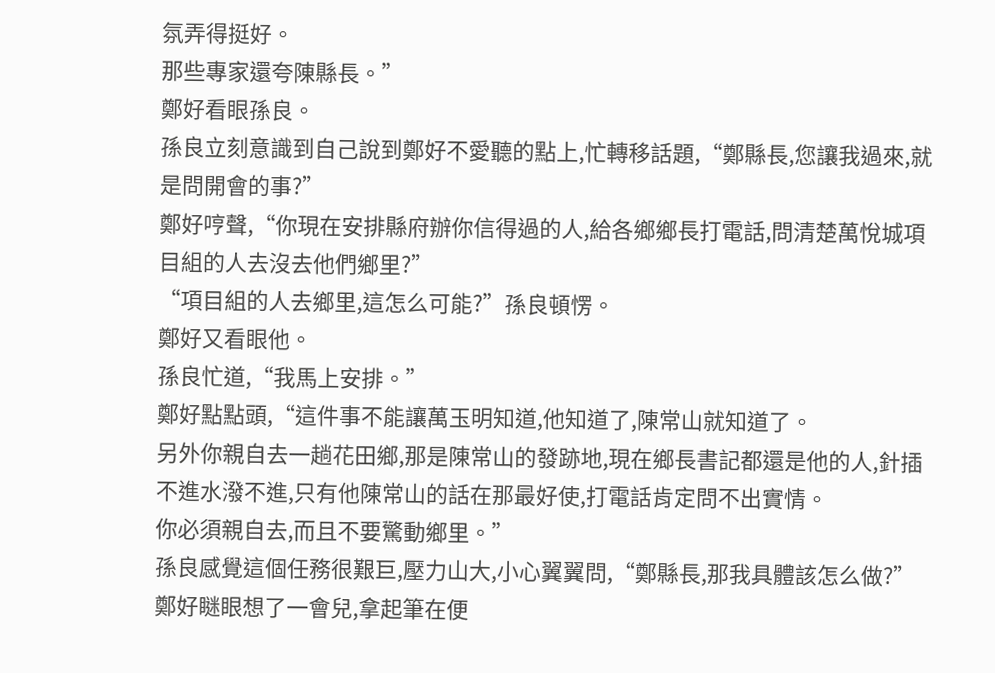氛弄得挺好。
那些專家還夸陳縣長。”
鄭好看眼孫良。
孫良立刻意識到自己說到鄭好不愛聽的點上,忙轉移話題,“鄭縣長,您讓我過來,就是問開會的事?”
鄭好哼聲,“你現在安排縣府辦你信得過的人,給各鄉鄉長打電話,問清楚萬悅城項目組的人去沒去他們鄉里?”
“項目組的人去鄉里,這怎么可能?”孫良頓愣。
鄭好又看眼他。
孫良忙道,“我馬上安排。”
鄭好點點頭,“這件事不能讓萬玉明知道,他知道了,陳常山就知道了。
另外你親自去一趟花田鄉,那是陳常山的發跡地,現在鄉長書記都還是他的人,針插不進水潑不進,只有他陳常山的話在那最好使,打電話肯定問不出實情。
你必須親自去,而且不要驚動鄉里。”
孫良感覺這個任務很艱巨,壓力山大,小心翼翼問,“鄭縣長,那我具體該怎么做?”
鄭好瞇眼想了一會兒,拿起筆在便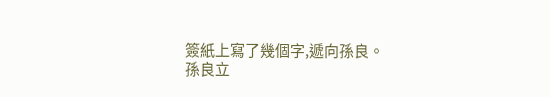簽紙上寫了幾個字,遞向孫良。
孫良立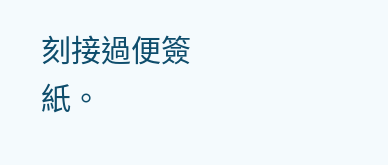刻接過便簽紙。